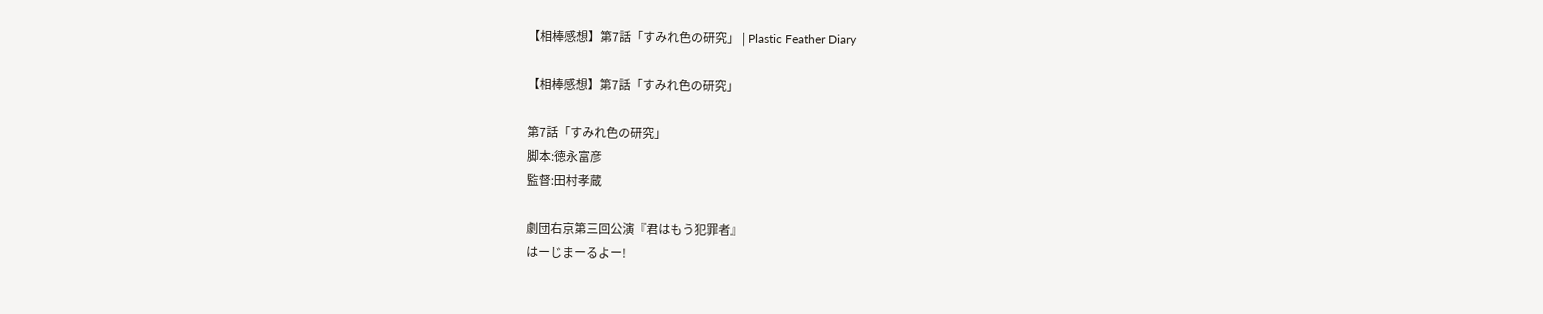【相棒感想】第7話「すみれ色の研究」 | Plastic Feather Diary

【相棒感想】第7話「すみれ色の研究」

第7話「すみれ色の研究」
脚本:徳永富彦
監督:田村孝蔵

劇団右京第三回公演『君はもう犯罪者』
はーじまーるよー!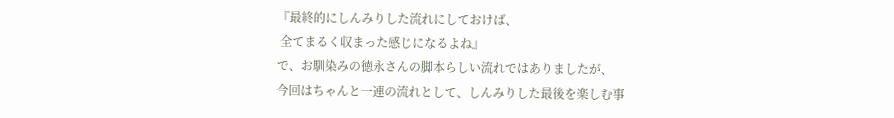『最終的にしんみりした流れにしておけば、
 全てまるく収まった感じになるよね』
で、お馴染みの徳永さんの脚本らしい流れではありましたが、
今回はちゃんと一連の流れとして、しんみりした最後を楽しむ事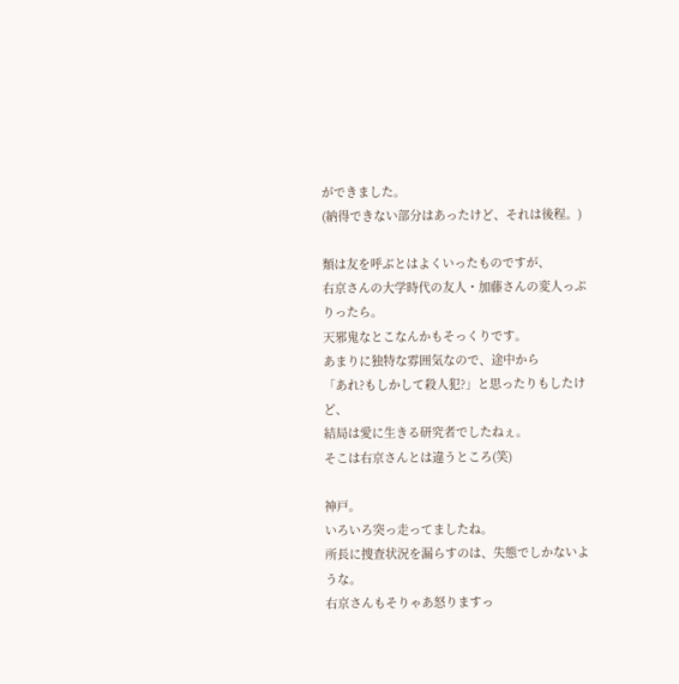ができました。
(納得できない部分はあったけど、それは後程。)

類は友を呼ぶとはよくいったものですが、
右京さんの大学時代の友人・加藤さんの変人っぷりったら。
天邪鬼なとこなんかもそっくりです。
あまりに独特な雰囲気なので、途中から
「あれ?もしかして殺人犯?」と思ったりもしたけど、
結局は愛に生きる研究者でしたねぇ。
そこは右京さんとは違うところ(笑)

神戸。
いろいろ突っ走ってましたね。
所長に捜査状況を漏らすのは、失態でしかないような。
右京さんもそりゃあ怒りますっ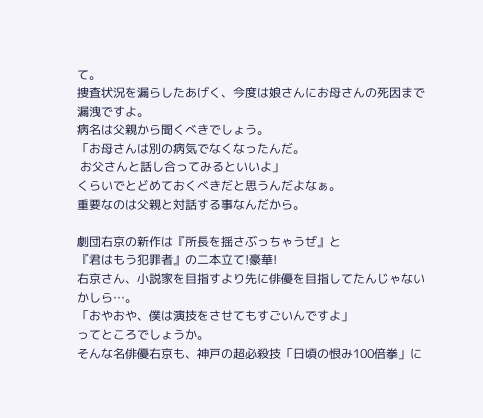て。
捜査状況を漏らしたあげく、今度は娘さんにお母さんの死因まで漏洩ですよ。
病名は父親から聞くべきでしょう。
「お母さんは別の病気でなくなったんだ。
 お父さんと話し合ってみるといいよ」
くらいでとどめておくべきだと思うんだよなぁ。
重要なのは父親と対話する事なんだから。

劇団右京の新作は『所長を揺さぶっちゃうぜ』と
『君はもう犯罪者』の二本立て!豪華!
右京さん、小説家を目指すより先に俳優を目指してたんじゃないかしら…。
「おやおや、僕は演技をさせてもすごいんですよ」
ってところでしょうか。
そんな名俳優右京も、神戸の超必殺技「日頃の恨み100倍拳」に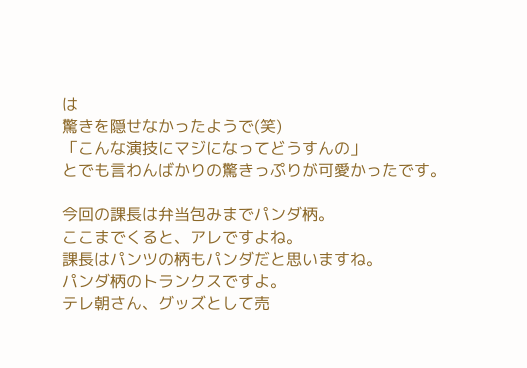は
驚きを隠せなかったようで(笑)
「こんな演技にマジになってどうすんの」
とでも言わんばかりの驚きっぷりが可愛かったです。

今回の課長は弁当包みまでパンダ柄。
ここまでくると、アレですよね。
課長はパンツの柄もパンダだと思いますね。
パンダ柄のトランクスですよ。
テレ朝さん、グッズとして売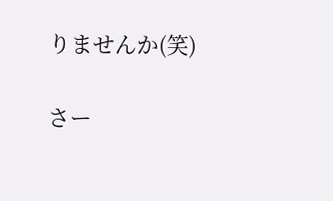りませんか(笑)

さー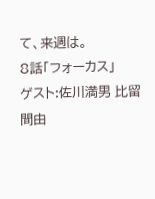て、来週は。
8話「フォーカス」
ゲスト:佐川満男 比留間由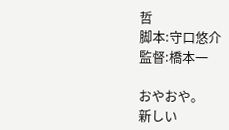哲
脚本:守口悠介
監督:橋本一

おやおや。
新しい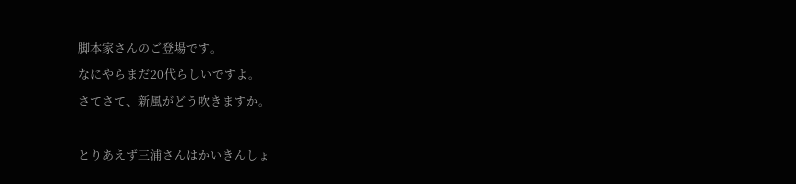脚本家さんのご登場です。
なにやらまだ20代らしいですよ。
さてさて、新風がどう吹きますか。

とりあえず三浦さんはかいきんしょ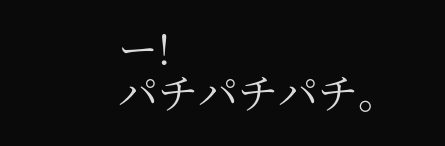ー!
パチパチパチ。